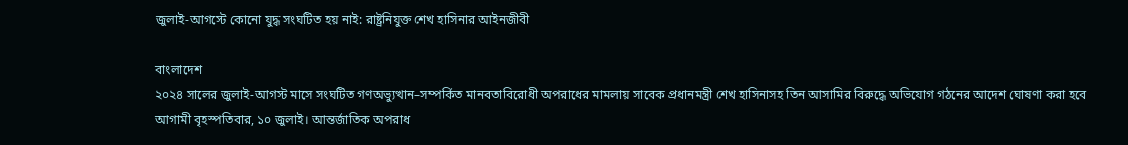জুলাই-আগস্টে কোনো যুদ্ধ সংঘটিত হয় নাই: রাষ্ট্রনিযুক্ত শেখ হাসিনার আইনজীবী

বাংলাদেশ
২০২৪ সালের জুলাই-আগস্ট মাসে সংঘটিত গণঅভ্যুত্থান–সম্পর্কিত মানবতাবিরোধী অপরাধের মামলায় সাবেক প্রধানমন্ত্রী শেখ হাসিনাসহ তিন আসামির বিরুদ্ধে অভিযোগ গঠনের আদেশ ঘোষণা করা হবে আগামী বৃহস্পতিবার, ১০ জুলাই। আন্তর্জাতিক অপরাধ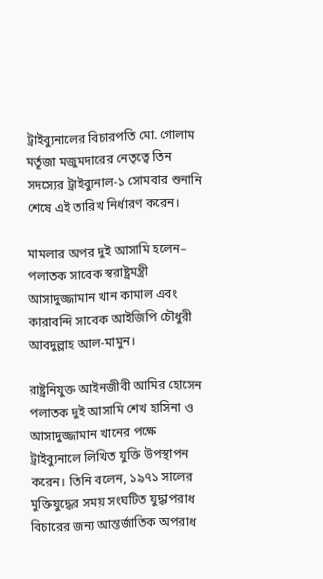ট্রাইব্যুনালের বিচারপতি মো. গোলাম মর্তূজা মজুমদারের নেতৃত্বে তিন সদস্যের ট্রাইব্যুনাল-১ সোমবার শুনানি শেষে এই তারিখ নির্ধারণ করেন।

মামলার অপর দুই আসামি হলেন– পলাতক সাবেক স্বরাষ্ট্রমন্ত্রী আসাদুজ্জামান খান কামাল এবং কারাবন্দি সাবেক আইজিপি চৌধুরী আবদুল্লাহ আল-মামুন।

রাষ্ট্রনিযুক্ত আইনজীবী আমির হোসেন পলাতক দুই আসামি শেখ হাসিনা ও আসাদুজ্জামান খানের পক্ষে ট্রাইব্যুনালে লিখিত যুক্তি উপস্থাপন করেন। তিনি বলেন, ১৯৭১ সালের মুক্তিযুদ্ধের সময় সংঘটিত যুদ্ধাপরাধ বিচারের জন্য আন্তর্জাতিক অপরাধ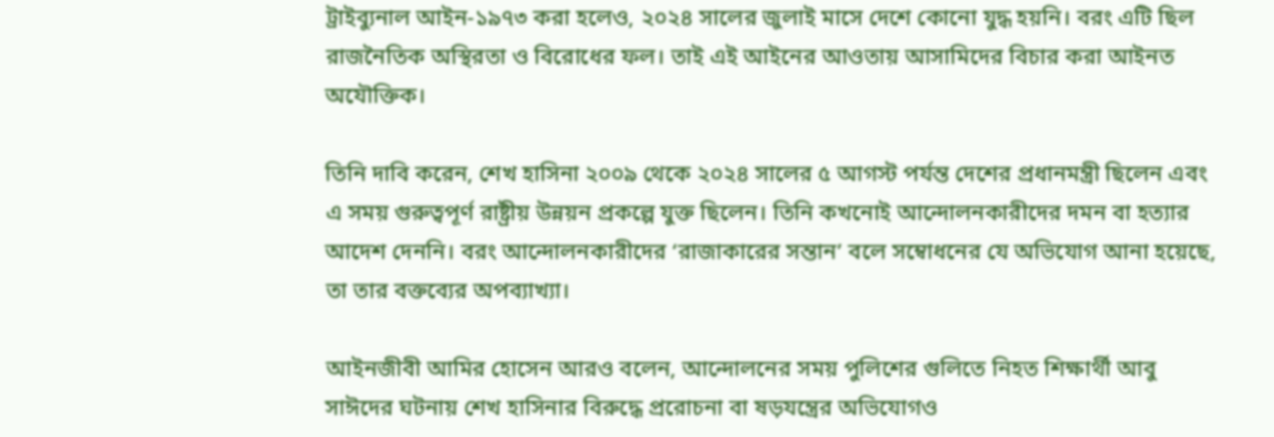ট্রাইব্যুনাল আইন-১৯৭৩ করা হলেও, ২০২৪ সালের জুলাই মাসে দেশে কোনো যুদ্ধ হয়নি। বরং এটি ছিল রাজনৈতিক অস্থিরতা ও বিরোধের ফল। তাই এই আইনের আওতায় আসামিদের বিচার করা আইনত অযৌক্তিক।

তিনি দাবি করেন, শেখ হাসিনা ২০০৯ থেকে ২০২৪ সালের ৫ আগস্ট পর্যন্ত দেশের প্রধানমন্ত্রী ছিলেন এবং এ সময় গুরুত্বপূর্ণ রাষ্ট্রীয় উন্নয়ন প্রকল্পে যুক্ত ছিলেন। তিনি কখনোই আন্দোলনকারীদের দমন বা হত্যার আদেশ দেননি। বরং আন্দোলনকারীদের ‘রাজাকারের সন্তান’ বলে সম্বোধনের যে অভিযোগ আনা হয়েছে, তা তার বক্তব্যের অপব্যাখ্যা।

আইনজীবী আমির হোসেন আরও বলেন, আন্দোলনের সময় পুলিশের গুলিতে নিহত শিক্ষার্থী আবু সাঈদের ঘটনায় শেখ হাসিনার বিরুদ্ধে প্ররোচনা বা ষড়যন্ত্রের অভিযোগও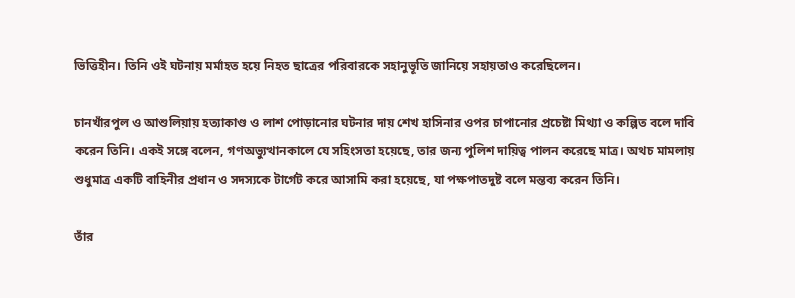ভিত্তিহীন। তিনি ওই ঘটনায় মর্মাহত হয়ে নিহত ছাত্রের পরিবারকে সহানুভূতি জানিয়ে সহায়তাও করেছিলেন।

চানখাঁরপুল ও আশুলিয়ায় হত্যাকাণ্ড ও লাশ পোড়ানোর ঘটনার দায় শেখ হাসিনার ওপর চাপানোর প্রচেষ্টা মিথ্যা ও কল্পিত বলে দাবি করেন তিনি। একই সঙ্গে বলেন, গণঅভ্যুত্থানকালে যে সহিংসতা হয়েছে, তার জন্য পুলিশ দায়িত্ব পালন করেছে মাত্র। অথচ মামলায় শুধুমাত্র একটি বাহিনীর প্রধান ও সদস্যকে টার্গেট করে আসামি করা হয়েছে, যা পক্ষপাতদুষ্ট বলে মন্তব্য করেন তিনি।

তাঁর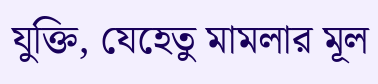যুক্তি, যেহেতু মামলার মূল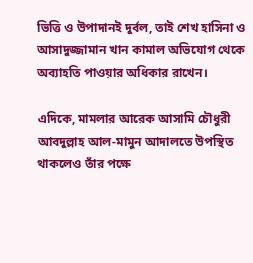ভিত্তি ও উপাদানই দুর্বল, তাই শেখ হাসিনা ও আসাদুজ্জামান খান কামাল অভিযোগ থেকে অব্যাহতি পাওয়ার অধিকার রাখেন।

এদিকে, মামলার আরেক আসামি চৌধুরী আবদুল্লাহ আল-মামুন আদালতে উপস্থিত থাকলেও তাঁর পক্ষে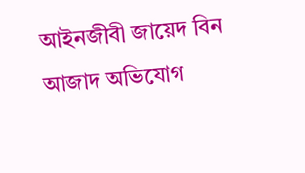আইনজীবী জায়েদ বিন আজাদ অভিযোগ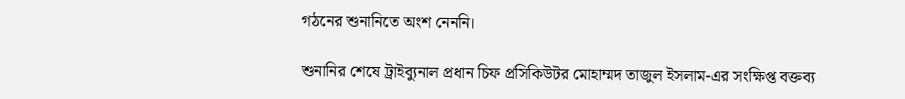গঠনের শুনানিতে অংশ নেননি।

শুনানির শেষে ট্রাইব্যুনাল প্রধান চিফ প্রসিকিউটর মোহাম্মদ তাজুল ইসলাম-এর সংক্ষিপ্ত বক্তব্য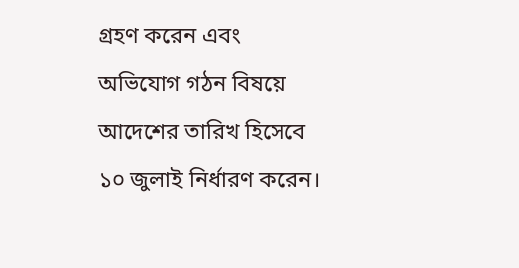গ্রহণ করেন এবং অভিযোগ গঠন বিষয়ে আদেশের তারিখ হিসেবে ১০ জুলাই নির্ধারণ করেন।